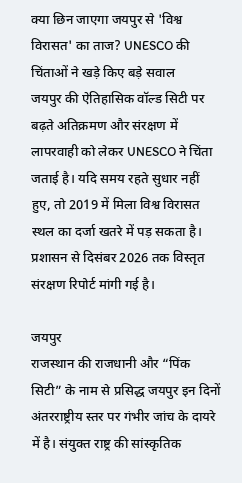क्या छिन जाएगा जयपुर से 'विश्व विरासत' का ताज? UNESCO की चिंताओं ने खड़े किए बड़े सवाल
जयपुर की ऐतिहासिक वॉल्ड सिटी पर बढ़ते अतिक्रमण और संरक्षण में लापरवाही को लेकर UNESCO ने चिंता जताई है। यदि समय रहते सुधार नहीं हुए, तो 2019 में मिला विश्व विरासत स्थल का दर्जा खतरे में पड़ सकता है। प्रशासन से दिसंबर 2026 तक विस्तृत संरक्षण रिपोर्ट मांगी गई है।

जयपुर
राजस्थान की राजधानी और “पिंक सिटी” के नाम से प्रसिद्ध जयपुर इन दिनों अंतरराष्ट्रीय स्तर पर गंभीर जांच के दायरे में है। संयुक्त राष्ट्र की सांस्कृतिक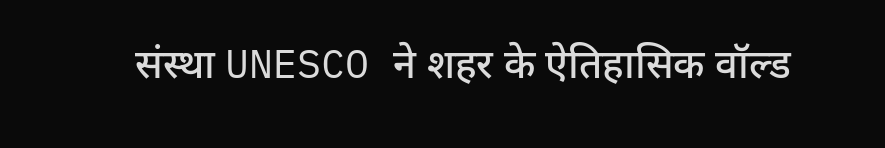संस्था UNESCO ने शहर के ऐतिहासिक वॉल्ड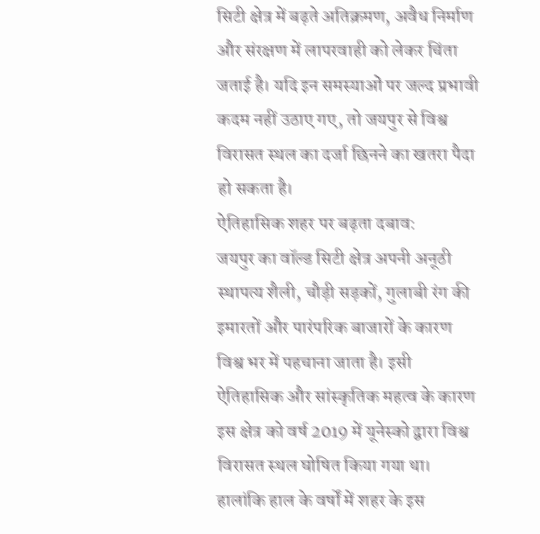सिटी क्षेत्र में बढ़ते अतिक्रमण, अवैध निर्माण और संरक्षण में लापरवाही को लेकर चिंता जताई है। यदि इन समस्याओं पर जल्द प्रभावी कदम नहीं उठाए गए, तो जयपुर से विश्व विरासत स्थल का दर्जा छिनने का खतरा पैदा हो सकता है।
ऐतिहासिक शहर पर बढ़ता दबाव:
जयपुर का वॉल्ड सिटी क्षेत्र अपनी अनूठी स्थापत्य शैली, चौड़ी सड़कों, गुलाबी रंग की इमारतों और पारंपरिक बाजारों के कारण विश्व भर में पहचाना जाता है। इसी ऐतिहासिक और सांस्कृतिक महत्व के कारण इस क्षेत्र को वर्ष 2019 में यूनेस्को द्वारा विश्व विरासत स्थल घोषित किया गया था। हालांकि हाल के वर्षों में शहर के इस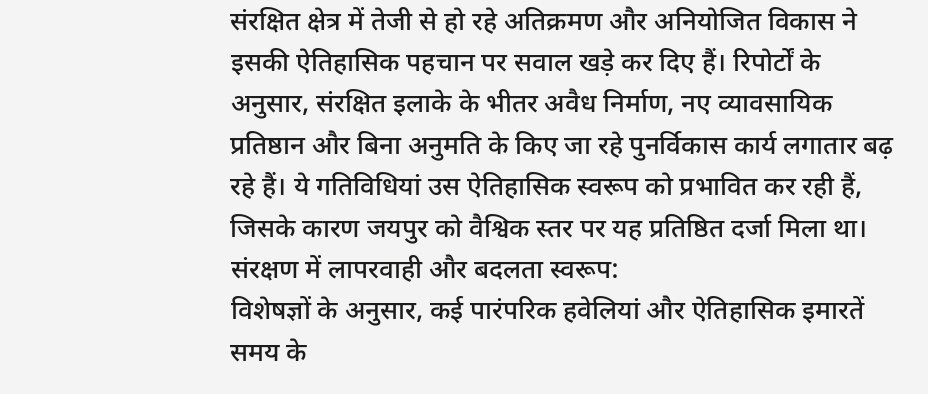संरक्षित क्षेत्र में तेजी से हो रहे अतिक्रमण और अनियोजित विकास ने इसकी ऐतिहासिक पहचान पर सवाल खड़े कर दिए हैं। रिपोर्टों के अनुसार, संरक्षित इलाके के भीतर अवैध निर्माण, नए व्यावसायिक प्रतिष्ठान और बिना अनुमति के किए जा रहे पुनर्विकास कार्य लगातार बढ़ रहे हैं। ये गतिविधियां उस ऐतिहासिक स्वरूप को प्रभावित कर रही हैं, जिसके कारण जयपुर को वैश्विक स्तर पर यह प्रतिष्ठित दर्जा मिला था।
संरक्षण में लापरवाही और बदलता स्वरूप:
विशेषज्ञों के अनुसार, कई पारंपरिक हवेलियां और ऐतिहासिक इमारतें समय के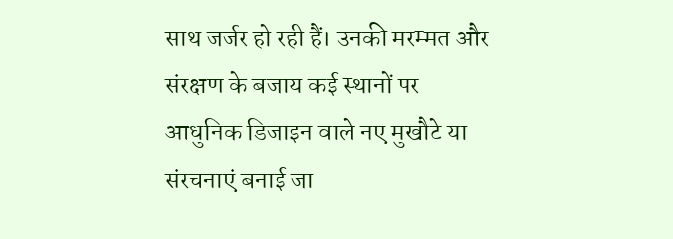साथ जर्जर हो रही हैं। उनकी मरम्मत और संरक्षण के बजाय कई स्थानों पर आधुनिक डिजाइन वाले नए मुखौटे या संरचनाएं बनाई जा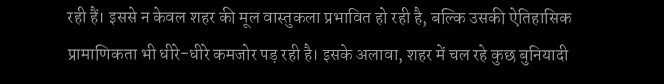रही हैं। इससे न केवल शहर की मूल वास्तुकला प्रभावित हो रही है, बल्कि उसकी ऐतिहासिक प्रामाणिकता भी धीरे-धीरे कमजोर पड़ रही है। इसके अलावा, शहर में चल रहे कुछ बुनियादी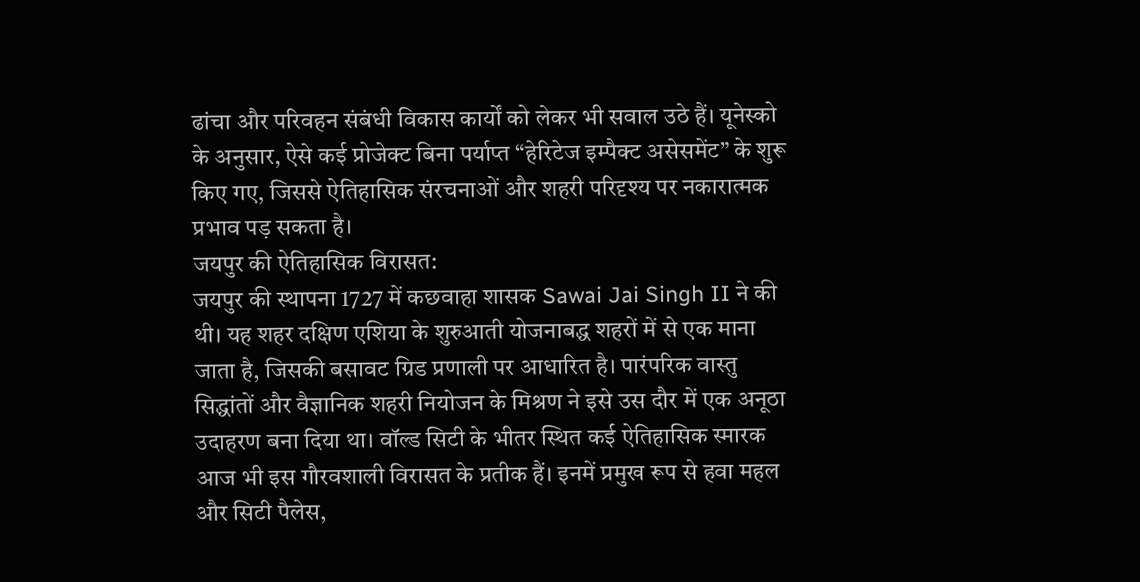ढांचा और परिवहन संबंधी विकास कार्यों को लेकर भी सवाल उठे हैं। यूनेस्को के अनुसार, ऐसे कई प्रोजेक्ट बिना पर्याप्त “हेरिटेज इम्पैक्ट असेसमेंट” के शुरू किए गए, जिससे ऐतिहासिक संरचनाओं और शहरी परिदृश्य पर नकारात्मक प्रभाव पड़ सकता है।
जयपुर की ऐतिहासिक विरासत:
जयपुर की स्थापना 1727 में कछवाहा शासक Sawai Jai Singh II ने की थी। यह शहर दक्षिण एशिया के शुरुआती योजनाबद्ध शहरों में से एक माना जाता है, जिसकी बसावट ग्रिड प्रणाली पर आधारित है। पारंपरिक वास्तु सिद्धांतों और वैज्ञानिक शहरी नियोजन के मिश्रण ने इसे उस दौर में एक अनूठा उदाहरण बना दिया था। वॉल्ड सिटी के भीतर स्थित कई ऐतिहासिक स्मारक आज भी इस गौरवशाली विरासत के प्रतीक हैं। इनमें प्रमुख रूप से हवा महल और सिटी पैलेस,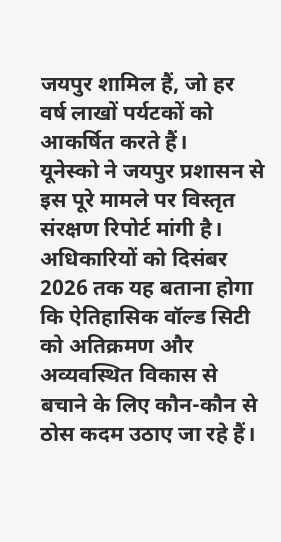जयपुर शामिल हैं, जो हर वर्ष लाखों पर्यटकों को आकर्षित करते हैं।
यूनेस्को ने जयपुर प्रशासन से इस पूरे मामले पर विस्तृत संरक्षण रिपोर्ट मांगी है। अधिकारियों को दिसंबर 2026 तक यह बताना होगा कि ऐतिहासिक वॉल्ड सिटी को अतिक्रमण और अव्यवस्थित विकास से बचाने के लिए कौन-कौन से ठोस कदम उठाए जा रहे हैं।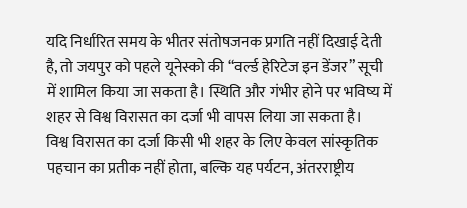यदि निर्धारित समय के भीतर संतोषजनक प्रगति नहीं दिखाई देती है, तो जयपुर को पहले यूनेस्को की “वर्ल्ड हेरिटेज इन डेंजर” सूची में शामिल किया जा सकता है। स्थिति और गंभीर होने पर भविष्य में शहर से विश्व विरासत का दर्जा भी वापस लिया जा सकता है।
विश्व विरासत का दर्जा किसी भी शहर के लिए केवल सांस्कृतिक पहचान का प्रतीक नहीं होता, बल्कि यह पर्यटन, अंतरराष्ट्रीय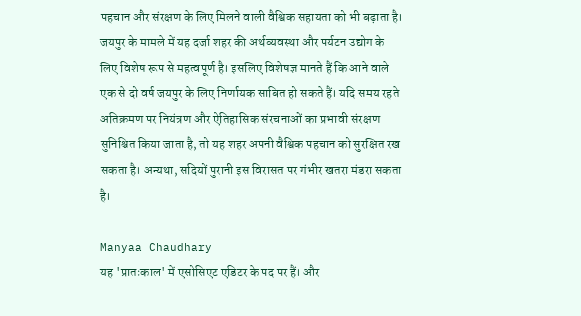पहचान और संरक्षण के लिए मिलने वाली वैश्विक सहायता को भी बढ़ाता है। जयपुर के मामले में यह दर्जा शहर की अर्थव्यवस्था और पर्यटन उद्योग के लिए विशेष रूप से महत्वपूर्ण है। इसलिए विशेषज्ञ मानते हैं कि आने वाले एक से दो वर्ष जयपुर के लिए निर्णायक साबित हो सकते हैं। यदि समय रहते अतिक्रमण पर नियंत्रण और ऐतिहासिक संरचनाओं का प्रभावी संरक्षण सुनिश्चित किया जाता है, तो यह शहर अपनी वैश्विक पहचान को सुरक्षित रख सकता है। अन्यथा, सदियों पुरानी इस विरासत पर गंभीर खतरा मंडरा सकता है।

Manyaa Chaudhary
यह 'प्रातःकाल' में एसोसिएट एडिटर के पद पर हैं। और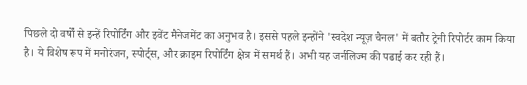पिछले दो वर्षों से इन्हें रिपोर्टिंग और इवेंट मैनेजमेंट का अनुभव है। इससे पहले इन्होंने 'स्वदेश न्यूज़ चैनल' में बतौर ट्रेनी रिपोर्टर काम किया है। ये विशेष रूप में मनोरंजन, स्पोर्ट्स, और क्राइम रिपोर्टिंग क्षेत्र में समर्थ हैं। अभी यह जर्नलिज्म की पढाई कर रही हैं।